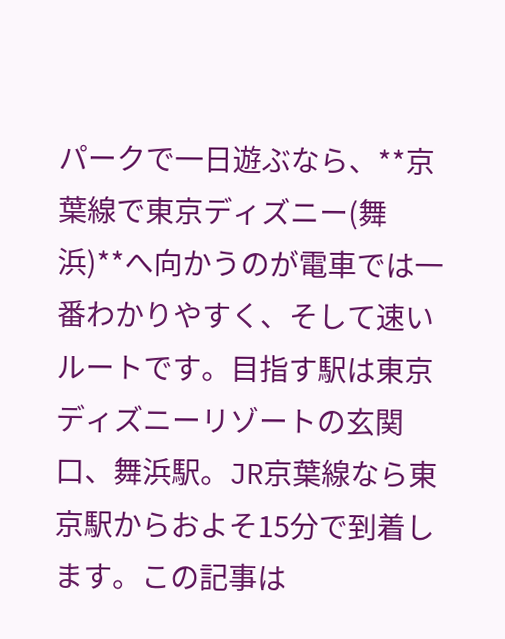パークで一日遊ぶなら、**京葉線で東京ディズニー(舞浜)**へ向かうのが電車では一番わかりやすく、そして速いルートです。目指す駅は東京ディズニーリゾートの玄関口、舞浜駅。JR京葉線なら東京駅からおよそ15分で到着します。この記事は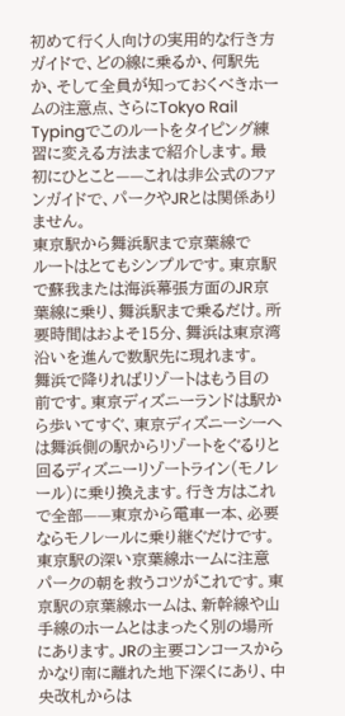初めて行く人向けの実用的な行き方ガイドで、どの線に乗るか、何駅先か、そして全員が知っておくべきホームの注意点、さらにTokyo Rail Typingでこのルートをタイピング練習に変える方法まで紹介します。最初にひとこと——これは非公式のファンガイドで、パークやJRとは関係ありません。
東京駅から舞浜駅まで京葉線で
ルートはとてもシンプルです。東京駅で蘇我または海浜幕張方面のJR京葉線に乗り、舞浜駅まで乗るだけ。所要時間はおよそ15分、舞浜は東京湾沿いを進んで数駅先に現れます。
舞浜で降りればリゾートはもう目の前です。東京ディズニーランドは駅から歩いてすぐ、東京ディズニーシーへは舞浜側の駅からリゾートをぐるりと回るディズニーリゾートライン(モノレール)に乗り換えます。行き方はこれで全部——東京から電車一本、必要ならモノレールに乗り継ぐだけです。
東京駅の深い京葉線ホームに注意
パークの朝を救うコツがこれです。東京駅の京葉線ホームは、新幹線や山手線のホームとはまったく別の場所にあります。JRの主要コンコースからかなり南に離れた地下深くにあり、中央改札からは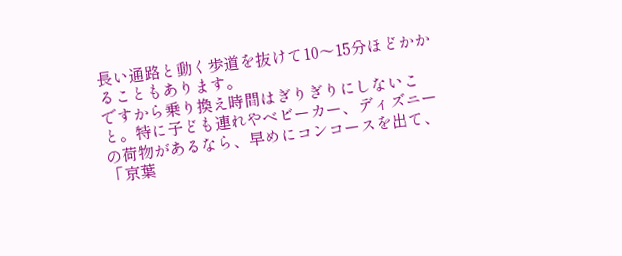長い通路と動く歩道を抜けて10〜15分ほどかかることもあります。
ですから乗り換え時間はぎりぎりにしないこと。特に子ども連れやベビーカー、ディズニーの荷物があるなら、早めにコンコースを出て、「京葉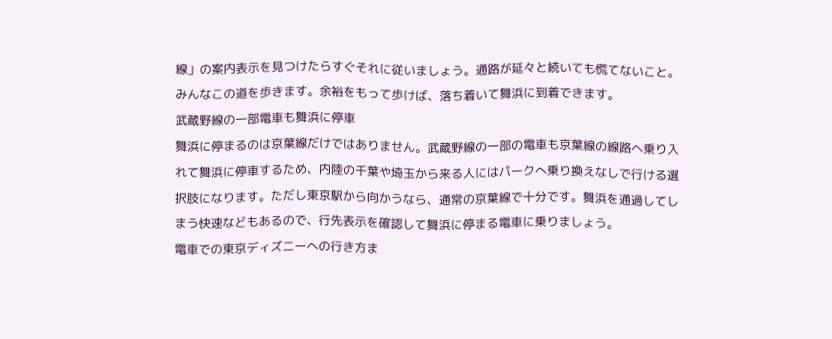線」の案内表示を見つけたらすぐそれに従いましょう。通路が延々と続いても慌てないこと。みんなこの道を歩きます。余裕をもって歩けば、落ち着いて舞浜に到着できます。
武蔵野線の一部電車も舞浜に停車
舞浜に停まるのは京葉線だけではありません。武蔵野線の一部の電車も京葉線の線路へ乗り入れて舞浜に停車するため、内陸の千葉や埼玉から来る人にはパークへ乗り換えなしで行ける選択肢になります。ただし東京駅から向かうなら、通常の京葉線で十分です。舞浜を通過してしまう快速などもあるので、行先表示を確認して舞浜に停まる電車に乗りましょう。
電車での東京ディズニーへの行き方ま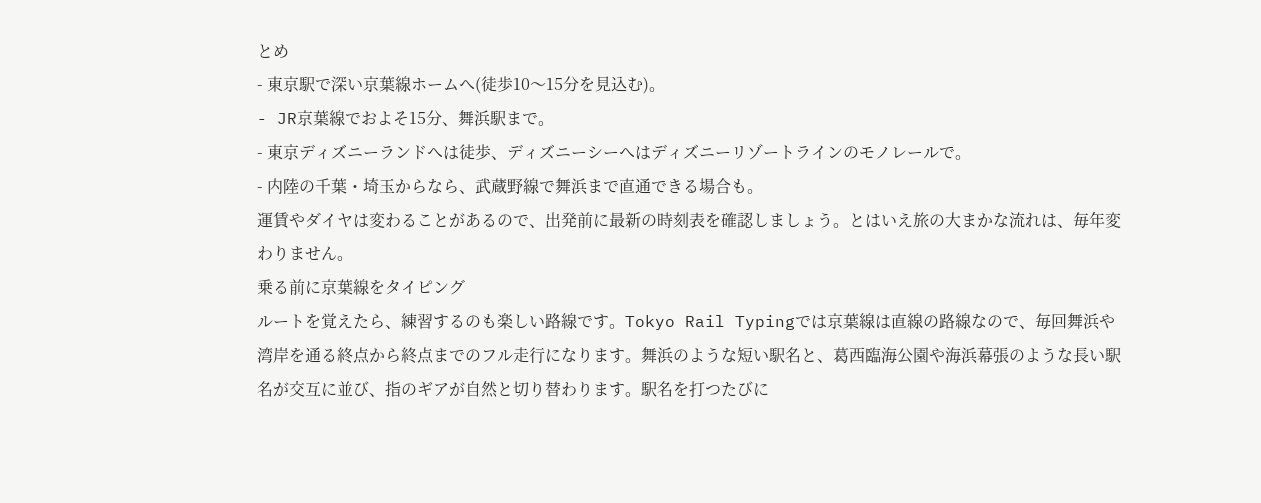とめ
- 東京駅で深い京葉線ホームへ(徒歩10〜15分を見込む)。
- JR京葉線でおよそ15分、舞浜駅まで。
- 東京ディズニーランドへは徒歩、ディズニーシーへはディズニーリゾートラインのモノレールで。
- 内陸の千葉・埼玉からなら、武蔵野線で舞浜まで直通できる場合も。
運賃やダイヤは変わることがあるので、出発前に最新の時刻表を確認しましょう。とはいえ旅の大まかな流れは、毎年変わりません。
乗る前に京葉線をタイピング
ルートを覚えたら、練習するのも楽しい路線です。Tokyo Rail Typingでは京葉線は直線の路線なので、毎回舞浜や湾岸を通る終点から終点までのフル走行になります。舞浜のような短い駅名と、葛西臨海公園や海浜幕張のような長い駅名が交互に並び、指のギアが自然と切り替わります。駅名を打つたびに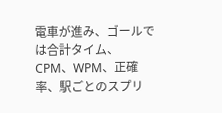電車が進み、ゴールでは合計タイム、CPM、WPM、正確率、駅ごとのスプリ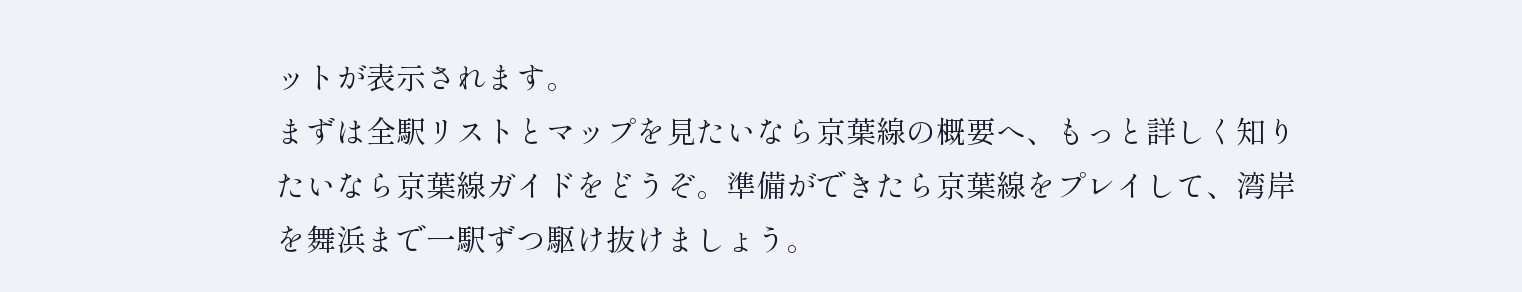ットが表示されます。
まずは全駅リストとマップを見たいなら京葉線の概要へ、もっと詳しく知りたいなら京葉線ガイドをどうぞ。準備ができたら京葉線をプレイして、湾岸を舞浜まで一駅ずつ駆け抜けましょう。